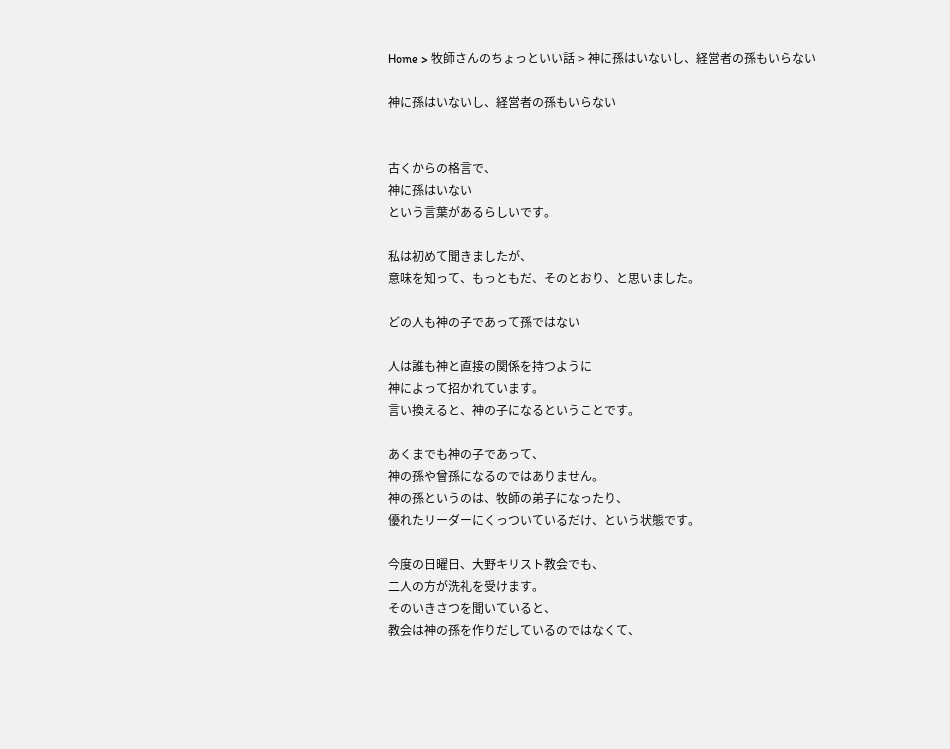Home > 牧師さんのちょっといい話 > 神に孫はいないし、経営者の孫もいらない

神に孫はいないし、経営者の孫もいらない


古くからの格言で、
神に孫はいない
という言葉があるらしいです。

私は初めて聞きましたが、
意味を知って、もっともだ、そのとおり、と思いました。

どの人も神の子であって孫ではない

人は誰も神と直接の関係を持つように
神によって招かれています。
言い換えると、神の子になるということです。

あくまでも神の子であって、
神の孫や曾孫になるのではありません。
神の孫というのは、牧師の弟子になったり、
優れたリーダーにくっついているだけ、という状態です。

今度の日曜日、大野キリスト教会でも、
二人の方が洗礼を受けます。
そのいきさつを聞いていると、
教会は神の孫を作りだしているのではなくて、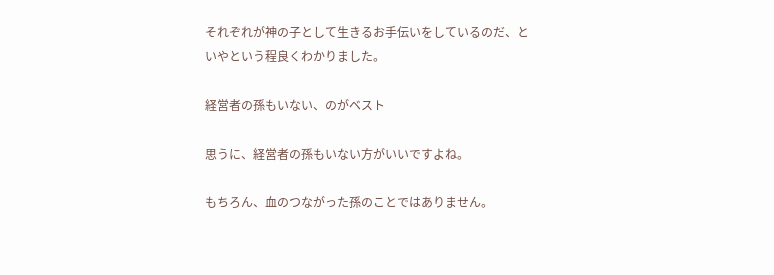それぞれが神の子として生きるお手伝いをしているのだ、と
いやという程良くわかりました。

経営者の孫もいない、のがベスト

思うに、経営者の孫もいない方がいいですよね。

もちろん、血のつながった孫のことではありません。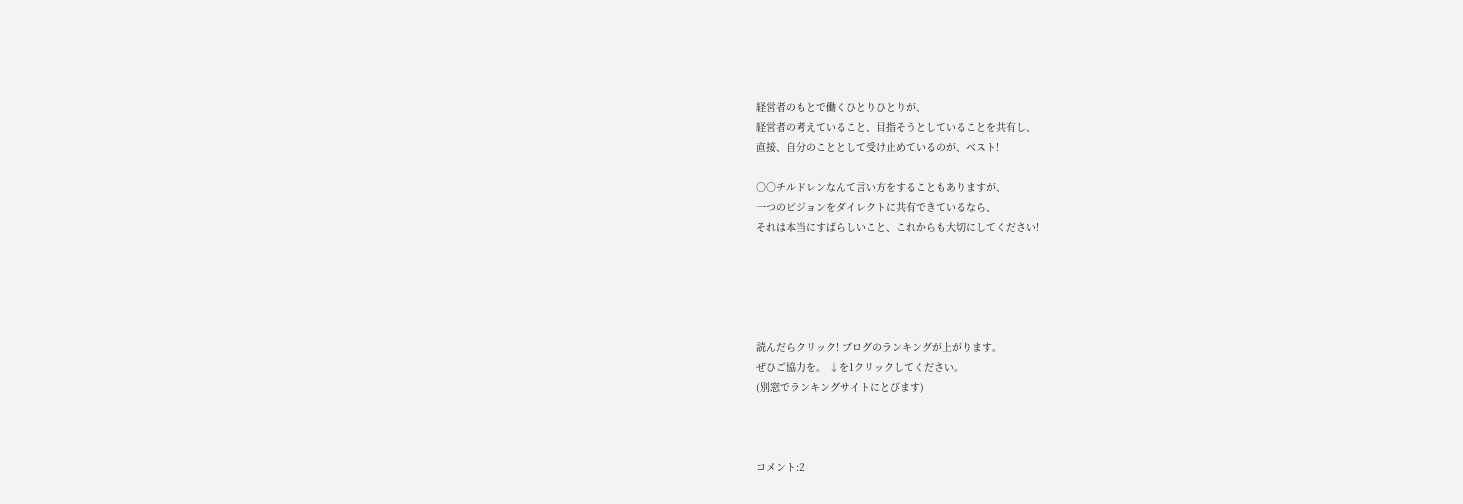経営者のもとで働くひとりひとりが、
経営者の考えていること、目指そうとしていることを共有し、
直接、自分のこととして受け止めているのが、ベスト!

○○チルドレンなんて言い方をすることもありますが、
一つのビジョンをダイレクトに共有できているなら、
それは本当にすばらしいこと、これからも大切にしてください!





読んだらクリック! ブログのランキングが上がります。
ぜひご協力を。 ↓を1クリックしてください。
(別窓でランキングサイトにとびます)



コメント:2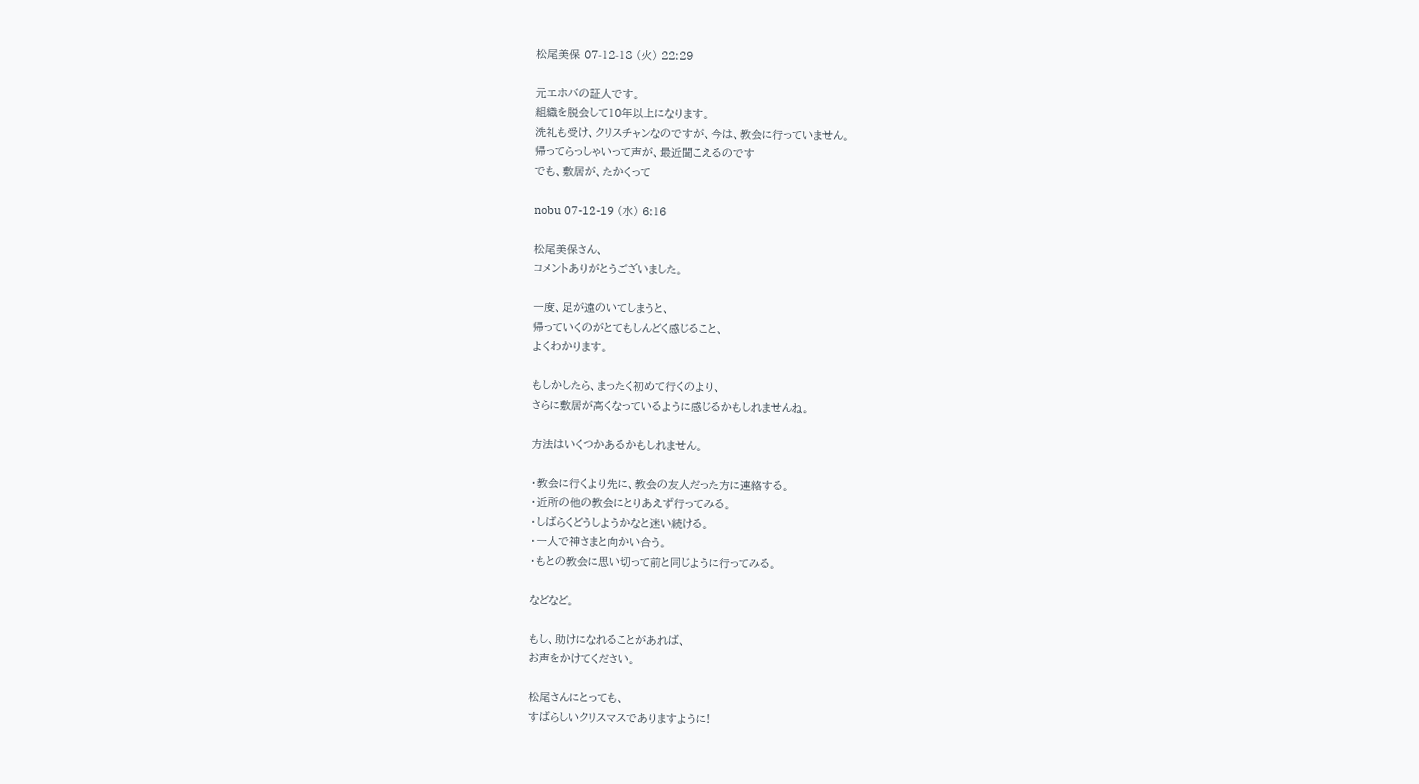松尾美保 07-12-18 (火) 22:29

元エホバの証人です。
組織を脱会して10年以上になります。
洗礼も受け、クリスチャンなのですが、今は、教会に行っていません。
帰ってらっしゃいって声が、最近聞こえるのです
でも、敷居が、たかくって

nobu 07-12-19 (水) 6:16

松尾美保さん、
コメントありがとうございました。

一度、足が遠のいてしまうと、
帰っていくのがとてもしんどく感じること、
よくわかります。

もしかしたら、まったく初めて行くのより、
さらに敷居が高くなっているように感じるかもしれませんね。

方法はいくつかあるかもしれません。

・教会に行くより先に、教会の友人だった方に連絡する。
・近所の他の教会にとりあえず行ってみる。
・しばらくどうしようかなと迷い続ける。
・一人で神さまと向かい合う。
・もとの教会に思い切って前と同じように行ってみる。

などなど。

もし、助けになれることがあれば、
お声をかけてください。

松尾さんにとっても、
すばらしいクリスマスでありますように!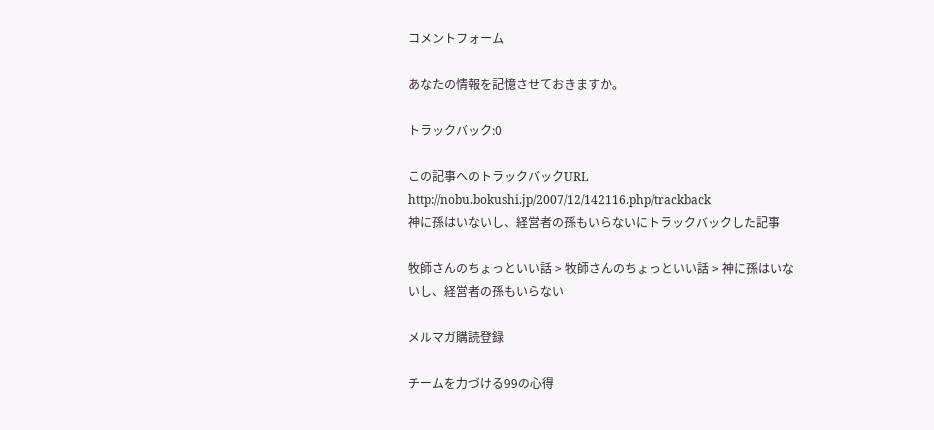コメントフォーム

あなたの情報を記憶させておきますか。

トラックバック:0

この記事へのトラックバックURL
http://nobu.bokushi.jp/2007/12/142116.php/trackback
神に孫はいないし、経営者の孫もいらないにトラックバックした記事

牧師さんのちょっといい話 > 牧師さんのちょっといい話 > 神に孫はいないし、経営者の孫もいらない

メルマガ購読登録

チームを力づける99の心得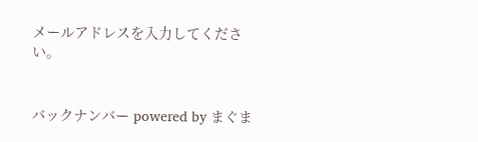メールアドレスを入力してください。


バックナンバー powered by まぐま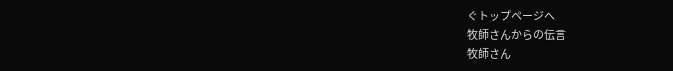ぐトップページへ
牧師さんからの伝言
牧師さん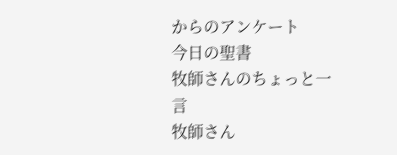からのアンケート
今日の聖書
牧師さんのちょっと一言
牧師さん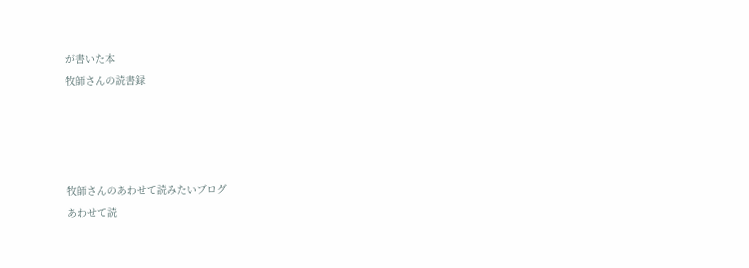が書いた本
牧師さんの読書録




牧師さんのあわせて読みたいブログ
あわせて読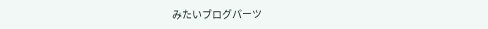みたいブログパーツ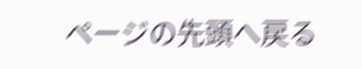ページの先頭へ戻る